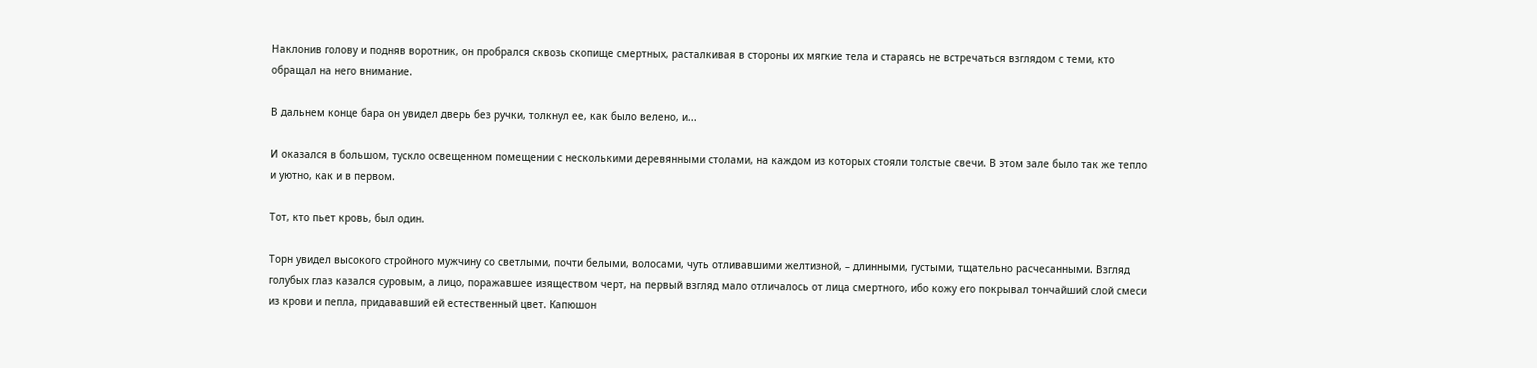Наклонив голову и подняв воротник, он пробрался сквозь скопище смертных, расталкивая в стороны их мягкие тела и стараясь не встречаться взглядом с теми, кто обращал на него внимание.

В дальнем конце бара он увидел дверь без ручки, толкнул ее, как было велено, и...

И оказался в большом, тускло освещенном помещении с несколькими деревянными столами, на каждом из которых стояли толстые свечи. В этом зале было так же тепло и уютно, как и в первом.

Тот, кто пьет кровь, был один.

Торн увидел высокого стройного мужчину со светлыми, почти белыми, волосами, чуть отливавшими желтизной, – длинными, густыми, тщательно расчесанными. Взгляд голубых глаз казался суровым, а лицо, поражавшее изяществом черт, на первый взгляд мало отличалось от лица смертного, ибо кожу его покрывал тончайший слой смеси из крови и пепла, придававший ей естественный цвет. Капюшон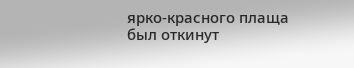ярко-красного плаща был откинут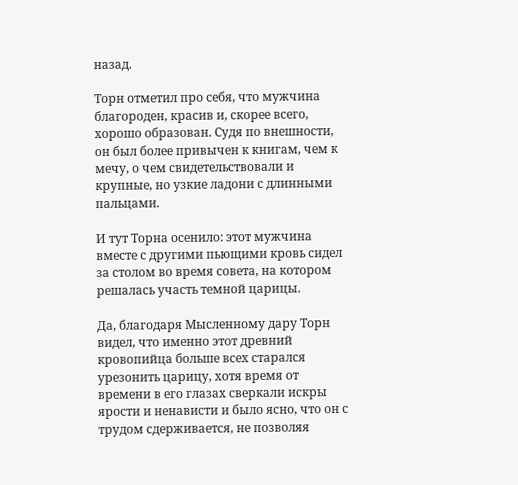назад.

Торн отметил про себя, что мужчина благороден, красив и, скорее всего, хорошо образован. Судя по внешности, он был более привычен к книгам, чем к мечу, о чем свидетельствовали и крупные, но узкие ладони с длинными пальцами.

И тут Торна осенило: этот мужчина вместе с другими пьющими кровь сидел за столом во время совета, на котором решалась участь темной царицы.

Да, благодаря Мысленному дару Торн видел, что именно этот древний кровопийца больше всех старался урезонить царицу, хотя время от времени в его глазах сверкали искры ярости и ненависти и было ясно, что он с трудом сдерживается, не позволяя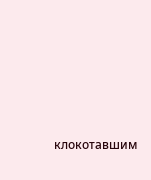клокотавшим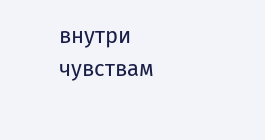внутри чувствам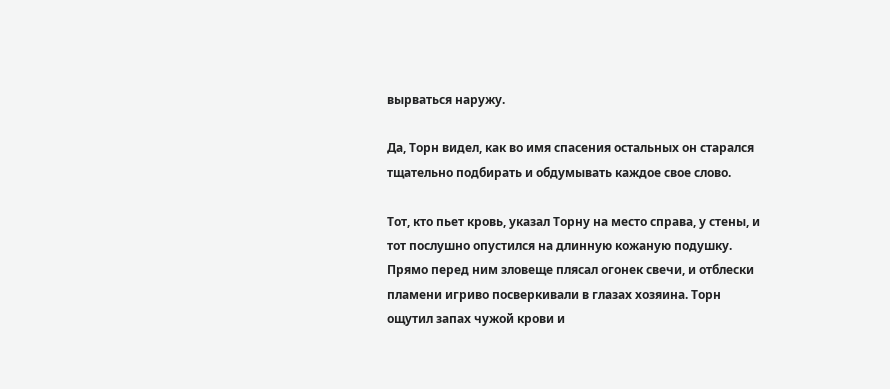вырваться наружу.

Да, Торн видел, как во имя спасения остальных он старался тщательно подбирать и обдумывать каждое свое слово.

Тот, кто пьет кровь, указал Торну на место справа, у стены, и тот послушно опустился на длинную кожаную подушку. Прямо перед ним зловеще плясал огонек свечи, и отблески пламени игриво посверкивали в глазах хозяина. Торн ощутил запах чужой крови и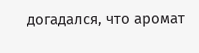догадался, что аромат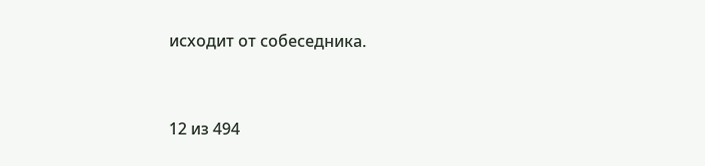исходит от собеседника.



12 из 494